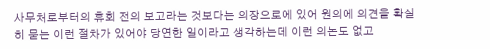사무처로부터의 휴회 전의 보고라는 것보다는 의장으로에 있어 원의에 의견을 확실히 묻는 이런 절차가 있어야 당연한 일이라고 생각하는데 이런 의논도 없고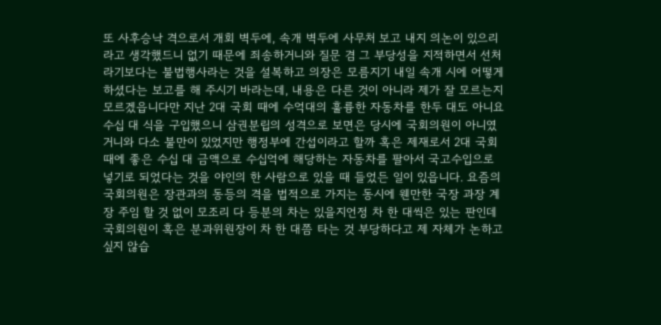또 사후승낙 격으로서 개회 벽두에, 속개 벽두에 사무처 보고 내지 의논이 있으리라고 생각했드니 없기 때문에 죄송하거니와 질문 겸 그 부당성을 지적하면서 선처라기보다는 불법행사라는 것을 설복하고 의장은 모름지기 내일 속개 시에 어떻게 하셨다는 보고를 해 주시기 바라는데, 내용은 다른 것이 아니라 제가 잘 모르는지 모르겠읍니다만 지난 2대 국회 때에 수억대의 훌륭한 자동차를 한두 대도 아니요 수십 대 식을 구입했으니 삼권분립의 성격으로 보면은 당시에 국회의원이 아니였거니와 다소 불만이 있었지만 행정부에 간섭이라고 할까 혹은 제재로서 2대 국회 때에 좋은 수십 대 금액으로 수십억에 해당하는 자동차를 팔아서 국고수입으로 넣기로 되었다는 것을 야인의 한 사람으로 있을 때 들었든 일이 있읍니다. 요즘의 국회의원은 장관과의 동등의 격을 법적으로 가지는 동시에 웬만한 국장 과장 계장 주임 할 것 없이 모조리 다 등분의 차는 있을지언정 차 한 대씩은 있는 판인데 국회의원이 혹은 분과위원장이 차 한 대쯤 타는 것 부당하다고 제 자체가 논하고 싶지 않습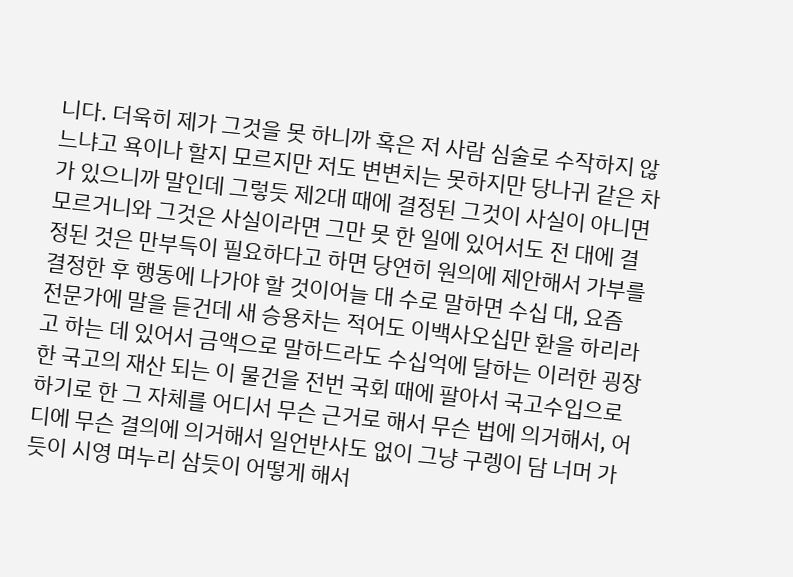니다. 더욱히 제가 그것을 못 하니까 혹은 저 사람 심술로 수작하지 않느냐고 욕이나 할지 모르지만 저도 변변치는 못하지만 당나귀 같은 차가 있으니까 말인데 그렇듯 제2대 때에 결정된 그것이 사실이 아니면 모르거니와 그것은 사실이라면 그만 못 한 일에 있어서도 전 대에 결정된 것은 만부득이 필요하다고 하면 당연히 원의에 제안해서 가부를 결정한 후 행동에 나가야 할 것이어늘 대 수로 말하면 수십 대, 요즘 전문가에 말을 듣건데 새 승용차는 적어도 이백사오십만 환을 하리라고 하는 데 있어서 금액으로 말하드라도 수십억에 달하는 이러한 굉장한 국고의 재산 되는 이 물건을 전번 국회 때에 팔아서 국고수입으로 하기로 한 그 자체를 어디서 무슨 근거로 해서 무슨 법에 의거해서, 어디에 무슨 결의에 의거해서 일언반사도 없이 그냥 구렝이 담 너머 가듯이 시영 며누리 삼듯이 어떻게 해서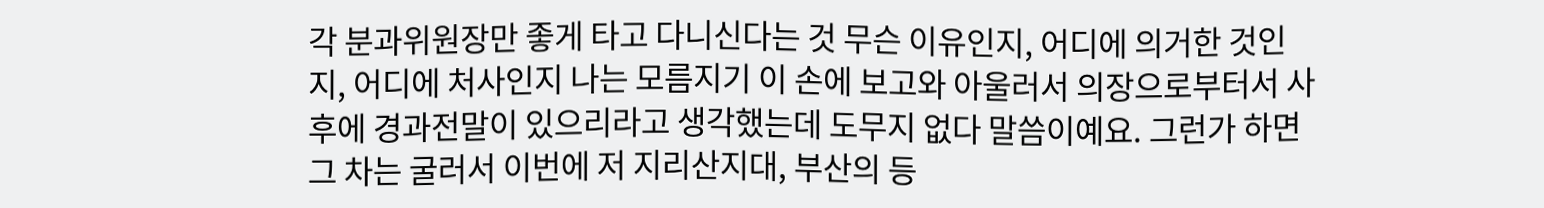각 분과위원장만 좋게 타고 다니신다는 것 무슨 이유인지, 어디에 의거한 것인지, 어디에 처사인지 나는 모름지기 이 손에 보고와 아울러서 의장으로부터서 사후에 경과전말이 있으리라고 생각했는데 도무지 없다 말씀이예요. 그런가 하면 그 차는 굴러서 이번에 저 지리산지대, 부산의 등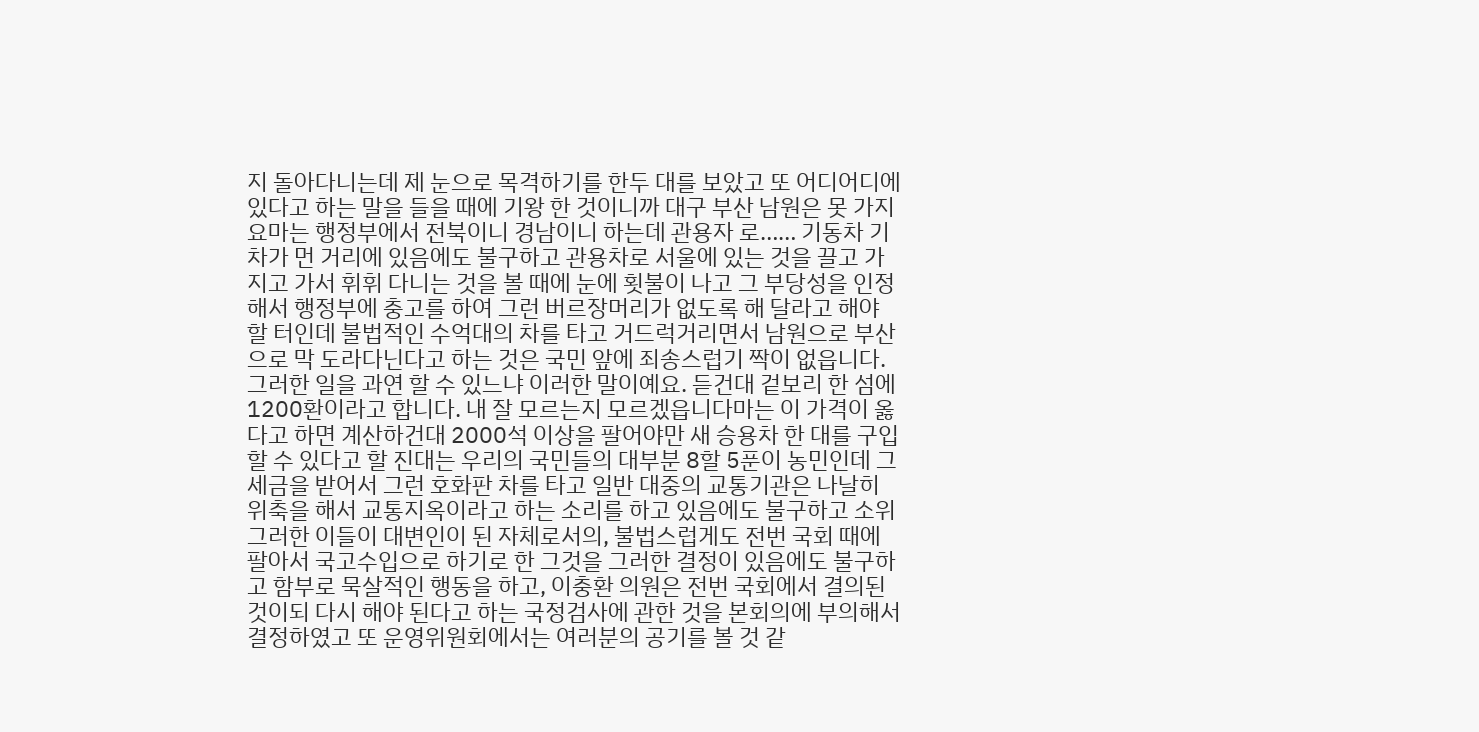지 돌아다니는데 제 눈으로 목격하기를 한두 대를 보았고 또 어디어디에 있다고 하는 말을 들을 때에 기왕 한 것이니까 대구 부산 남원은 못 가지요마는 행정부에서 전북이니 경남이니 하는데 관용자 로…… 기동차 기차가 먼 거리에 있음에도 불구하고 관용차로 서울에 있는 것을 끌고 가지고 가서 휘휘 다니는 것을 볼 때에 눈에 횟불이 나고 그 부당성을 인정해서 행정부에 충고를 하여 그런 버르장머리가 없도록 해 달라고 해야 할 터인데 불법적인 수억대의 차를 타고 거드럭거리면서 남원으로 부산으로 막 도라다닌다고 하는 것은 국민 앞에 죄송스럽기 짝이 없읍니다. 그러한 일을 과연 할 수 있느냐 이러한 말이예요. 듣건대 겉보리 한 섬에 1200환이라고 합니다. 내 잘 모르는지 모르겠읍니다마는 이 가격이 옳다고 하면 계산하건대 2000석 이상을 팔어야만 새 승용차 한 대를 구입할 수 있다고 할 진대는 우리의 국민들의 대부분 8할 5푼이 농민인데 그 세금을 받어서 그런 호화판 차를 타고 일반 대중의 교통기관은 나날히 위축을 해서 교통지옥이라고 하는 소리를 하고 있음에도 불구하고 소위 그러한 이들이 대변인이 된 자체로서의, 불법스럽게도 전번 국회 때에 팔아서 국고수입으로 하기로 한 그것을 그러한 결정이 있음에도 불구하고 함부로 묵살적인 행동을 하고, 이충환 의원은 전번 국회에서 결의된 것이되 다시 해야 된다고 하는 국정검사에 관한 것을 본회의에 부의해서 결정하였고 또 운영위원회에서는 여러분의 공기를 볼 것 같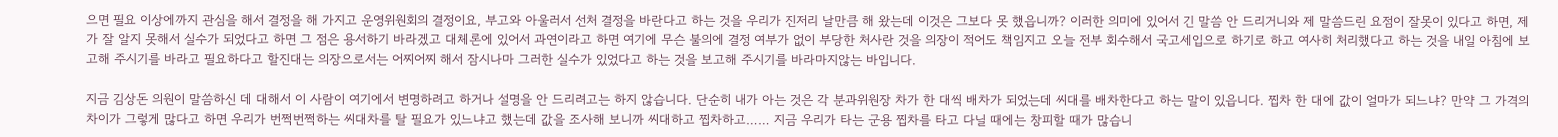으면 필요 이상에까지 관심을 해서 결정을 해 가지고 운영위원회의 결정이요, 부고와 아울러서 선처 결정을 바란다고 하는 것을 우리가 진저리 날만큼 해 왔는데 이것은 그보다 못 했읍니까? 이러한 의미에 있어서 긴 말씀 안 드리거니와 제 말씀드린 요점이 잘못이 있다고 하면, 제가 잘 알지 못해서 실수가 되었다고 하면 그 점은 용서하기 바라겠고 대체론에 있어서 과연이라고 하면 여기에 무슨 불의에 결정 여부가 없이 부당한 처사란 것을 의장이 적어도 책임지고 오늘 전부 회수해서 국고세입으로 하기로 하고 여사히 처리했다고 하는 것을 내일 아침에 보고해 주시기를 바라고 필요하다고 할진대는 의장으로서는 어찌어찌 해서 잠시나마 그러한 실수가 있었다고 하는 것을 보고해 주시기를 바라마지않는 바입니다.

지금 김상돈 의원이 말씀하신 데 대해서 이 사람이 여기에서 변명하려고 하거나 설명을 안 드리려고는 하지 않습니다. 단순히 내가 아는 것은 각 분과위원장 차가 한 대씩 배차가 되었는데 씨대를 배차한다고 하는 말이 있읍니다. 찝차 한 대에 값이 얼마가 되느냐? 만약 그 가격의 차이가 그렇게 많다고 하면 우리가 번쩍번쩍하는 씨대차를 탈 필요가 있느냐고 했는데 값을 조사해 보니까 씨대하고 찝차하고…… 지금 우리가 타는 군용 찝차를 타고 다닐 때에는 창피할 때가 많습니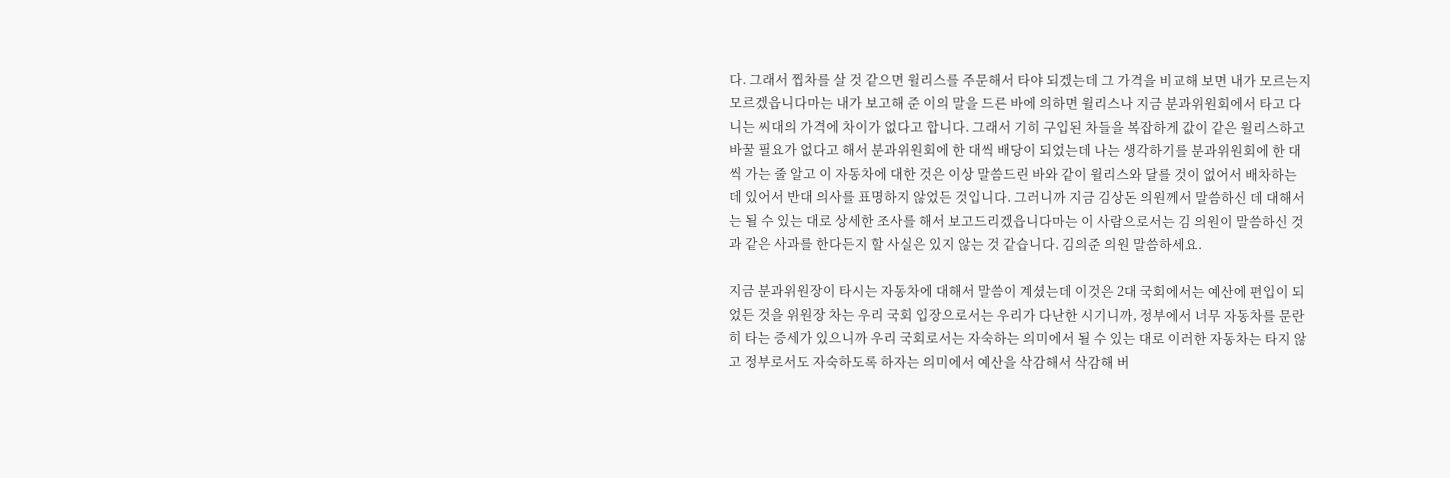다. 그래서 찝차를 살 것 같으면 윌리스를 주문해서 타야 되겠는데 그 가격을 비교해 보면 내가 모르는지 모르겠읍니다마는 내가 보고해 준 이의 말을 드른 바에 의하면 윌리스나 지금 분과위원회에서 타고 다니는 씨대의 가격에 차이가 없다고 합니다. 그래서 기히 구입된 차들을 복잡하게 값이 같은 윌리스하고 바꿀 필요가 없다고 해서 분과위원회에 한 대씩 배당이 되었는데 나는 생각하기를 분과위원회에 한 대씩 가는 줄 알고 이 자동차에 대한 것은 이상 말씀드린 바와 같이 윌리스와 달를 것이 없어서 배차하는 데 있어서 반대 의사를 표명하지 않었든 것입니다. 그러니까 지금 김상돈 의원께서 말씀하신 데 대해서는 될 수 있는 대로 상세한 조사를 해서 보고드리겠읍니다마는 이 사람으로서는 김 의원이 말씀하신 것과 같은 사과를 한다든지 할 사실은 있지 않는 것 같습니다. 김의준 의원 말씀하세요.

지금 분과위원장이 타시는 자동차에 대해서 말씀이 계셨는데 이것은 2대 국회에서는 예산에 편입이 되었든 것을 위원장 차는 우리 국회 입장으로서는 우리가 다난한 시기니까, 정부에서 너무 자동차를 문란히 타는 증세가 있으니까 우리 국회로서는 자숙하는 의미에서 될 수 있는 대로 이러한 자동차는 타지 않고 정부로서도 자숙하도록 하자는 의미에서 예산을 삭감해서 삭감해 버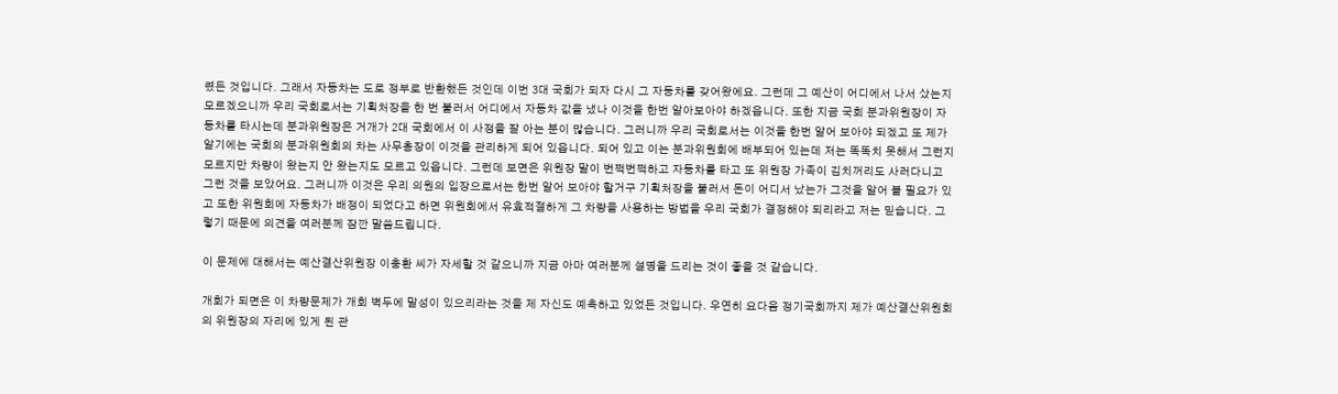렸든 것입니다. 그래서 자동차는 도로 정부로 반환했든 것인데 이번 3대 국회가 되자 다시 그 자동차를 갖어왔에요. 그런데 그 예산이 어디에서 나서 샀는지 모르겠으니까 우리 국회로서는 기획처장을 한 번 불러서 어디에서 자동차 값을 냈나 이것을 한번 알아보아야 하겠읍니다. 또한 지금 국회 분과위원장이 자동차를 타시는데 분과위원장은 거개가 2대 국회에서 이 사정을 잘 아는 분이 많습니다. 그러니까 우리 국회로서는 이것을 한번 알어 보아야 되겠고 또 제가 알기에는 국회의 분과위원회의 차는 사무총장이 이것을 관리하게 되어 있읍니다. 되어 있고 이는 분과위원회에 배부되어 있는데 저는 똑똑치 못해서 그런지 모르지만 차량이 왔는지 안 왔는지도 모르고 있읍니다. 그런데 보면은 위원장 말이 번쩍번쩍하고 자동차를 타고 또 위원장 가족이 김치꺼리도 사러다니고 그런 것을 보았어요. 그러니까 이것은 우리 의원의 입장으로서는 한번 알어 보아야 할거구 기획처장을 불러서 돈이 어디서 났는가 그것을 알어 볼 필요가 있고 또한 위원회에 자동차가 배정이 되었다고 하면 위원회에서 유효적절하게 그 차량을 사용하는 방법을 우리 국회가 결정해야 되리라고 저는 믿습니다. 그렇기 때문에 의견을 여러분께 잠깐 말씀드립니다.

이 문제에 대해서는 예산결산위원장 이충환 씨가 자세할 것 같으니까 지금 아마 여러분께 설명을 드리는 것이 좋을 것 같습니다.

개회가 되면은 이 차량문제가 개회 벽두에 말성이 있으리라는 것을 제 자신도 예측하고 있었든 것입니다. 우연히 요다음 정기국회까지 제가 예산결산위원회의 위원장의 자리에 있게 된 관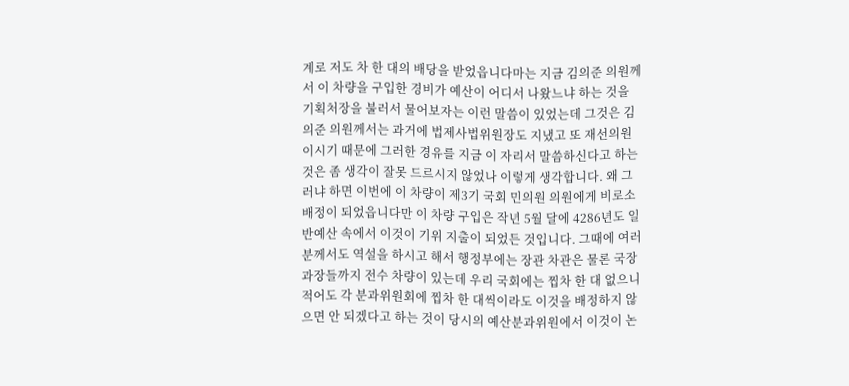계로 저도 차 한 대의 배당을 받었읍니다마는 지금 김의준 의원께서 이 차량을 구입한 경비가 예산이 어디서 나왔느냐 하는 것을 기획처장을 불러서 물어보자는 이런 말씀이 있었는데 그것은 김의준 의원께서는 과거에 법제사법위원장도 지냈고 또 재선의원이시기 때문에 그러한 경유를 지금 이 자리서 말씀하신다고 하는 것은 좀 생각이 잘못 드르시지 않었나 이렇게 생각합니다. 왜 그러냐 하면 이번에 이 차량이 제3기 국회 민의원 의원에게 비로소 배정이 되었읍니다만 이 차량 구입은 작년 5월 달에 4286년도 일반예산 속에서 이것이 기위 지출이 되었든 것입니다. 그때에 여러분께서도 역설을 하시고 해서 행정부에는 장관 차관은 물론 국장 과장들까지 전수 차량이 있는데 우리 국회에는 찝차 한 대 없으니 적어도 각 분과위원회에 찝차 한 대씩이라도 이것을 배정하지 않으면 안 되겠다고 하는 것이 당시의 예산분과위원에서 이것이 논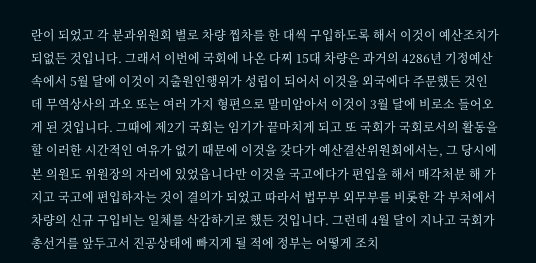란이 되었고 각 분과위원회 별로 차량 찝차를 한 대씩 구입하도록 해서 이것이 예산조치가 되없든 것입니다. 그래서 이번에 국회에 나온 다찌 15대 차량은 과거의 4286년 기정예산 속에서 5월 달에 이것이 지출원인행위가 성립이 되어서 이것을 외국에다 주문했든 것인데 무역상사의 과오 또는 여러 가지 형편으로 말미암아서 이것이 3월 달에 비로소 들어오게 된 것입니다. 그때에 제2기 국회는 임기가 끝마치게 되고 또 국회가 국회로서의 활동을 할 이러한 시간적인 여유가 없기 때문에 이것을 갖다가 예산결산위원회에서는, 그 당시에 본 의원도 위원장의 자리에 있었읍니다만 이것을 국고에다가 편입을 해서 매각처분 해 가지고 국고에 편입하자는 것이 결의가 되었고 따라서 법무부 외무부를 비롯한 각 부처에서 차량의 신규 구입비는 일체를 삭감하기로 했든 것입니다. 그런데 4월 달이 지나고 국회가 총선거를 앞두고서 진공상태에 빠지게 될 적에 정부는 어떻게 조치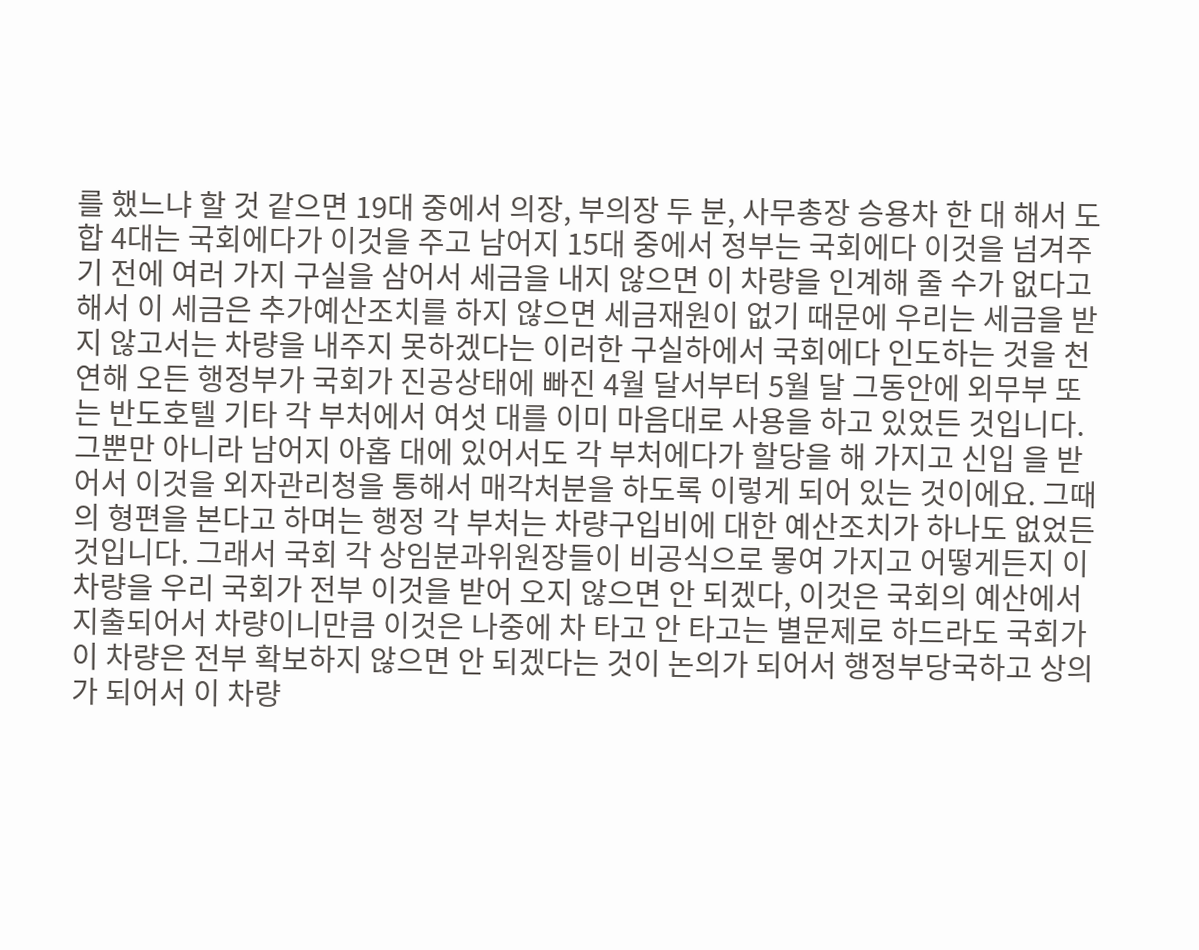를 했느냐 할 것 같으면 19대 중에서 의장, 부의장 두 분, 사무총장 승용차 한 대 해서 도합 4대는 국회에다가 이것을 주고 남어지 15대 중에서 정부는 국회에다 이것을 넘겨주기 전에 여러 가지 구실을 삼어서 세금을 내지 않으면 이 차량을 인계해 줄 수가 없다고 해서 이 세금은 추가예산조치를 하지 않으면 세금재원이 없기 때문에 우리는 세금을 받지 않고서는 차량을 내주지 못하겠다는 이러한 구실하에서 국회에다 인도하는 것을 천연해 오든 행정부가 국회가 진공상태에 빠진 4월 달서부터 5월 달 그동안에 외무부 또는 반도호텔 기타 각 부처에서 여섯 대를 이미 마음대로 사용을 하고 있었든 것입니다. 그뿐만 아니라 남어지 아홉 대에 있어서도 각 부처에다가 할당을 해 가지고 신입 을 받어서 이것을 외자관리청을 통해서 매각처분을 하도록 이렇게 되어 있는 것이에요. 그때의 형편을 본다고 하며는 행정 각 부처는 차량구입비에 대한 예산조치가 하나도 없었든 것입니다. 그래서 국회 각 상임분과위원장들이 비공식으로 뫃여 가지고 어떻게든지 이 차량을 우리 국회가 전부 이것을 받어 오지 않으면 안 되겠다, 이것은 국회의 예산에서 지출되어서 차량이니만큼 이것은 나중에 차 타고 안 타고는 별문제로 하드라도 국회가 이 차량은 전부 확보하지 않으면 안 되겠다는 것이 논의가 되어서 행정부당국하고 상의가 되어서 이 차량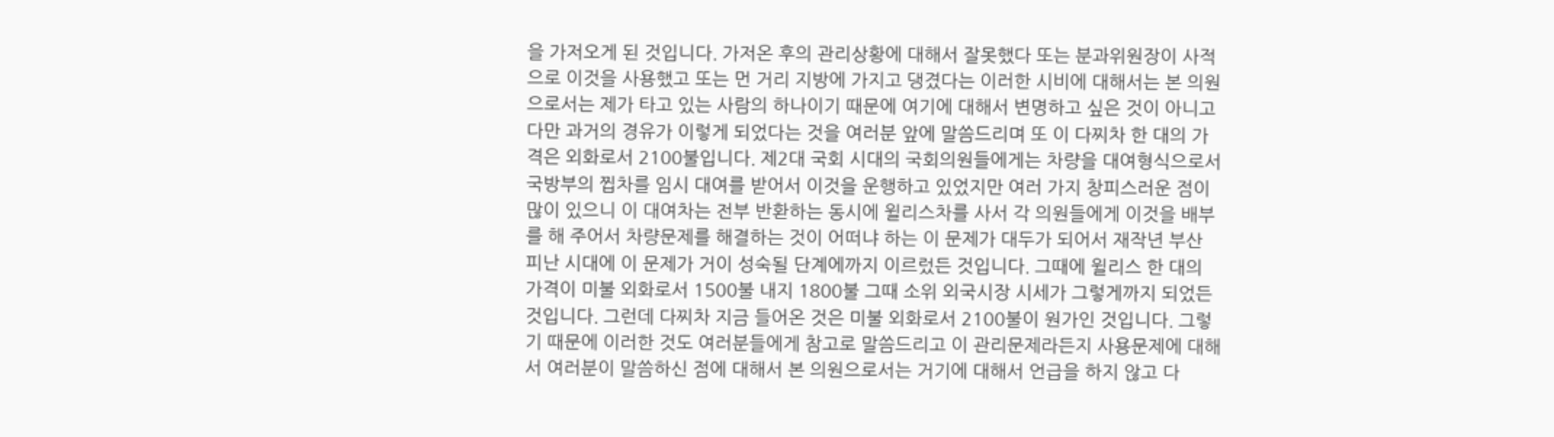을 가저오게 된 것입니다. 가저온 후의 관리상황에 대해서 잘못했다 또는 분과위원장이 사적으로 이것을 사용했고 또는 먼 거리 지방에 가지고 댕겼다는 이러한 시비에 대해서는 본 의원으로서는 제가 타고 있는 사람의 하나이기 때문에 여기에 대해서 변명하고 싶은 것이 아니고 다만 과거의 경유가 이렇게 되었다는 것을 여러분 앞에 말씀드리며 또 이 다찌차 한 대의 가격은 외화로서 2100불입니다. 제2대 국회 시대의 국회의원들에게는 차량을 대여형식으로서 국방부의 찝차를 임시 대여를 받어서 이것을 운행하고 있었지만 여러 가지 창피스러운 점이 많이 있으니 이 대여차는 전부 반환하는 동시에 윌리스차를 사서 각 의원들에게 이것을 배부를 해 주어서 차량문제를 해결하는 것이 어떠냐 하는 이 문제가 대두가 되어서 재작년 부산 피난 시대에 이 문제가 거이 성숙될 단계에까지 이르렀든 것입니다. 그때에 윌리스 한 대의 가격이 미불 외화로서 1500불 내지 1800불 그때 소위 외국시장 시세가 그렇게까지 되었든 것입니다. 그런데 다찌차 지금 들어온 것은 미불 외화로서 2100불이 원가인 것입니다. 그렇기 때문에 이러한 것도 여러분들에게 참고로 말씀드리고 이 관리문제라든지 사용문제에 대해서 여러분이 말씀하신 점에 대해서 본 의원으로서는 거기에 대해서 언급을 하지 않고 다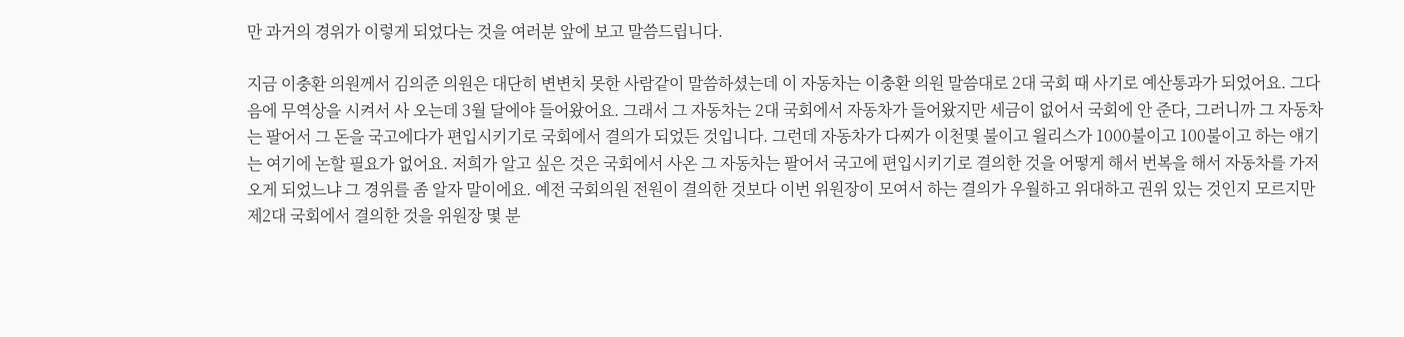만 과거의 경위가 이렇게 되었다는 것을 여러분 앞에 보고 말씀드립니다.

지금 이충환 의원께서 김의준 의원은 대단히 변변치 못한 사람같이 말씀하셨는데 이 자동차는 이충환 의원 말씀대로 2대 국회 때 사기로 예산통과가 되었어요. 그다음에 무역상을 시켜서 사 오는데 3월 달에야 들어왔어요. 그래서 그 자동차는 2대 국회에서 자동차가 들어왔지만 세금이 없어서 국회에 안 준다, 그러니까 그 자동차는 팔어서 그 돈을 국고에다가 편입시키기로 국회에서 결의가 되었든 것입니다. 그런데 자동차가 다찌가 이천몇 불이고 윌리스가 1000불이고 100불이고 하는 얘기는 여기에 논할 필요가 없어요. 저희가 알고 싶은 것은 국회에서 사온 그 자동차는 팔어서 국고에 편입시키기로 결의한 것을 어떻게 해서 번복을 해서 자동차를 가저오게 되었느냐 그 경위를 좀 알자 말이에요. 예전 국회의원 전원이 결의한 것보다 이번 위원장이 모여서 하는 결의가 우월하고 위대하고 권위 있는 것인지 모르지만 제2대 국회에서 결의한 것을 위원장 몇 분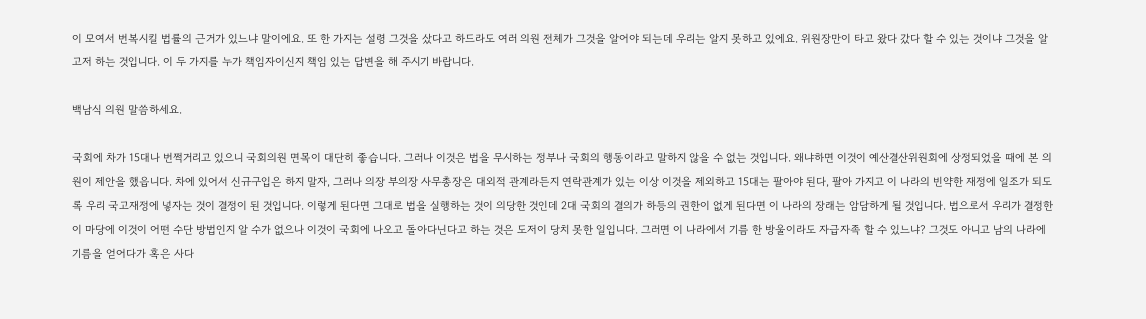이 모여서 번복시킬 법률의 근거가 있느냐 말이에요. 또 한 가지는 설령 그것을 샀다고 하드라도 여러 의원 전체가 그것을 알어야 되는데 우리는 알지 못하고 있에요. 위원장만이 타고 왔다 갔다 할 수 있는 것이냐 그것을 알고저 하는 것입니다. 이 두 가지를 누가 책임자이신지 책임 있는 답변을 해 주시기 바랍니다.

백남식 의원 말씀하세요.

국회에 차가 15대나 번쩍거리고 있으니 국회의원 면목이 대단히 좋습니다. 그러나 이것은 법을 무시하는 정부나 국회의 행동이라고 말하지 않을 수 없는 것입니다. 왜냐하면 이것이 예산결산위원회에 상정되었을 때에 본 의원이 제안을 했읍니다. 차에 있어서 신규구입은 하지 말자, 그러나 의장 부의장 사무총장은 대외적 관계라든지 연락관계가 있는 이상 이것을 제외하고 15대는 팔아야 된다, 팔아 가지고 이 나라의 빈약한 재정에 일조가 되도록 우리 국고재정에 넣자는 것이 결정이 된 것입니다. 이렇게 된다면 그대로 법을 실행하는 것이 의당한 것인데 2대 국회의 결의가 하등의 권한이 없게 된다면 이 나라의 장래는 암담하게 될 것입니다. 법으로서 우리가 결정한 이 마당에 이것이 어떤 수단 방법인지 알 수가 없으나 이것이 국회에 나오고 돌아다닌다고 하는 것은 도저이 당치 못한 일입니다. 그러면 이 나라에서 기름 한 방울이라도 자급자족 할 수 있느냐? 그것도 아니고 남의 나라에 기름을 얻어다가 혹은 사다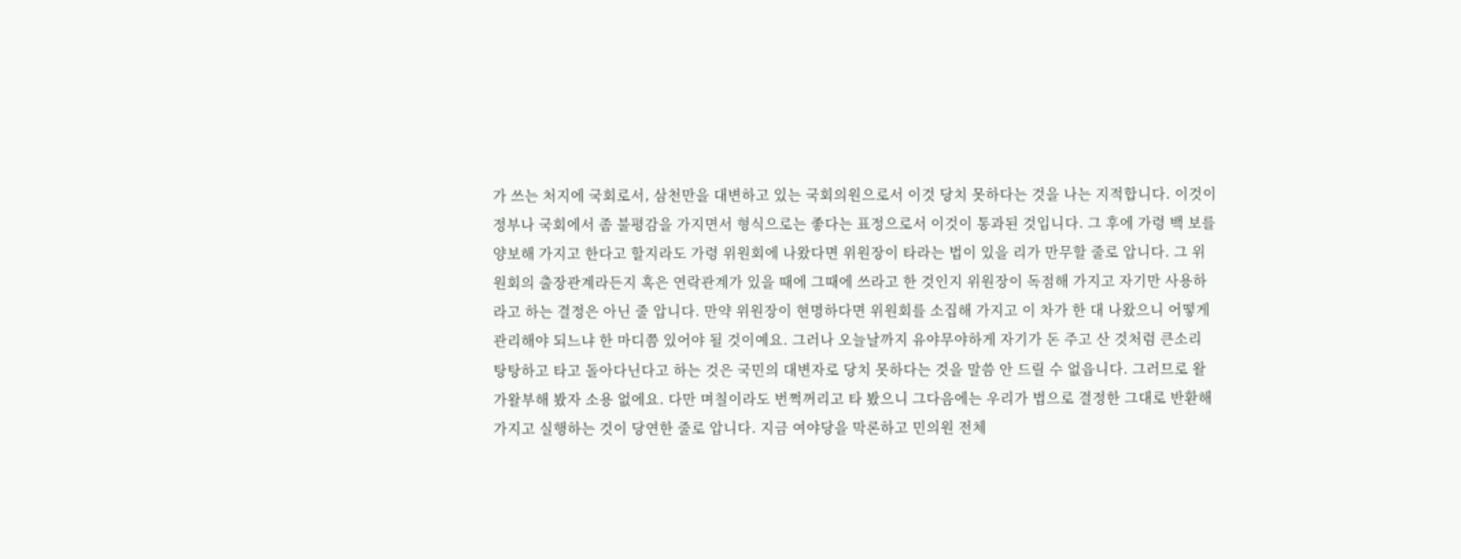가 쓰는 처지에 국회로서, 삼천만을 대변하고 있는 국회의원으로서 이것 당치 못하다는 것을 나는 지적합니다. 이것이 정부나 국회에서 좀 불평감을 가지면서 형식으로는 좋다는 표정으로서 이것이 통과된 것입니다. 그 후에 가령 백 보를 양보해 가지고 한다고 할지라도 가령 위원회에 나왔다면 위원장이 타라는 법이 있을 리가 만무할 줄로 압니다. 그 위원회의 출장관계라든지 혹은 연락관계가 있을 때에 그때에 쓰라고 한 것인지 위원장이 독점해 가지고 자기만 사용하라고 하는 결정은 아닌 줄 압니다. 만약 위원장이 현명하다면 위원회를 소집해 가지고 이 차가 한 대 나왔으니 어떻게 관리해야 되느냐 한 마디쯤 있어야 될 것이예요. 그러나 오늘날까지 유야무야하게 자기가 돈 주고 산 것처럼 큰소리 탕탕하고 타고 돌아다닌다고 하는 것은 국민의 대변자로 당치 못하다는 것을 말씀 안 드릴 수 없읍니다. 그러므로 왈가왈부해 봤자 소용 없에요. 다만 며칠이라도 번쩍꺼리고 타 봤으니 그다음에는 우리가 법으로 결정한 그대로 반환해 가지고 실행하는 것이 당연한 줄로 압니다. 지금 여야당을 막론하고 민의원 전체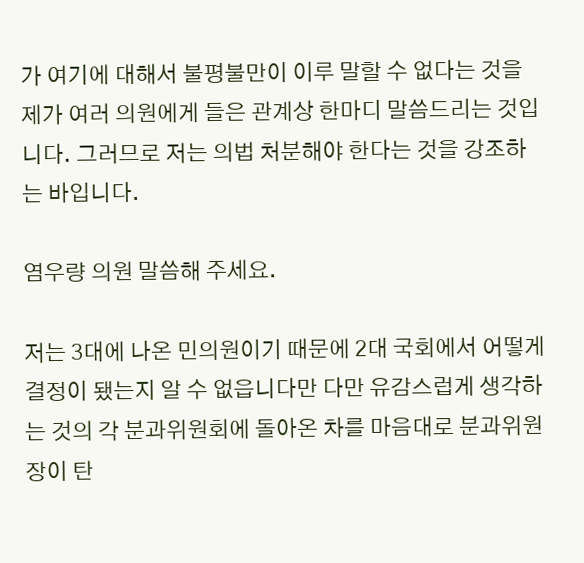가 여기에 대해서 불평불만이 이루 말할 수 없다는 것을 제가 여러 의원에게 들은 관계상 한마디 말씀드리는 것입니다. 그러므로 저는 의법 처분해야 한다는 것을 강조하는 바입니다.

염우량 의원 말씀해 주세요.

저는 3대에 나온 민의원이기 때문에 2대 국회에서 어떻게 결정이 됐는지 알 수 없읍니다만 다만 유감스럽게 생각하는 것의 각 분과위원회에 돌아온 차를 마음대로 분과위원장이 탄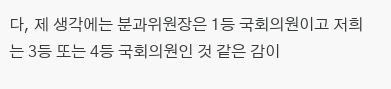다, 제 생각에는 분과위원장은 1등 국회의원이고 저희는 3등 또는 4등 국회의원인 것 같은 감이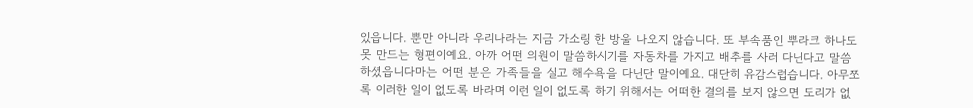있읍니다. 뿐만 아니라 우리나라는 지금 가소링 한 방울 나오지 않습니다. 또 부속품인 뿌라크 하나도 못 만드는 형편이예요. 아까 어떤 의원이 말씀하시기를 자동차를 가지고 배추를 사러 다닌다고 말씀하셨읍니다마는 어떤 분은 가족들을 실고 해수욕을 다닌단 말이예요. 대단히 유감스럽습니다. 아무쪼록 이러한 일이 없도록 바라며 이런 일이 없도록 하기 위해서는 어떠한 결의를 보지 않으면 도리가 없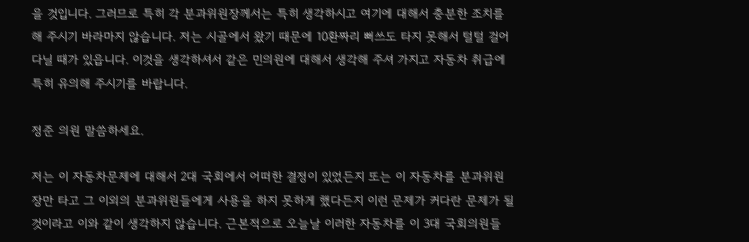을 것입니다. 그러므로 특히 각 분과위원장께서는 특히 생각하시고 여기에 대해서 충분한 조치를 해 주시기 바라마지 않습니다. 저는 시골에서 왔기 때문에 10환짜리 뻐쓰도 타지 못해서 털털 걸어 다닐 때가 있읍니다. 이것을 생각하셔서 같은 민의원에 대해서 생각해 주셔 가지고 자동차 취급에 특히 유의해 주시기를 바랍니다.

정준 의원 말씀하세요.

저는 이 자동차문제에 대해서 2대 국회에서 어떠한 결정이 있었든지 또는 이 자동차를 분과위원장만 타고 그 이외의 분과위원들에게 사용을 하지 못하게 했다든지 이런 문제가 커다란 문제가 될 것이라고 이와 같이 생각하지 않습니다. 근본적으로 오늘날 이러한 자동차를 이 3대 국회의원들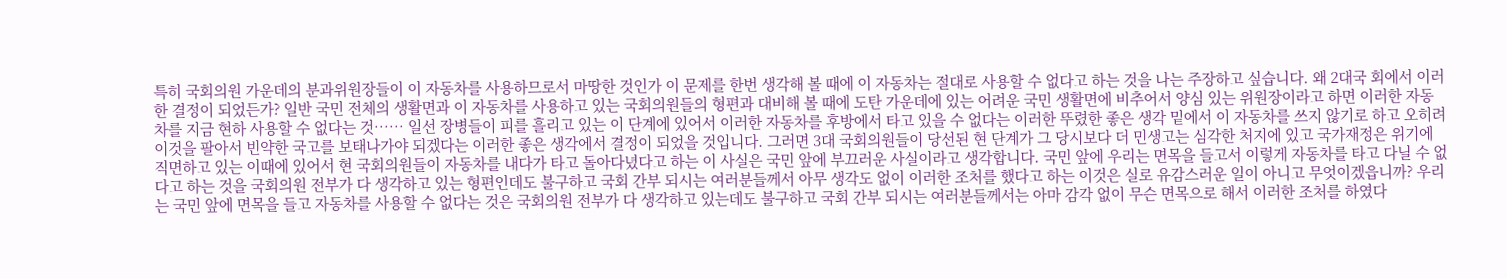특히 국회의원 가운데의 분과위원장들이 이 자동차를 사용하므로서 마땅한 것인가 이 문제를 한번 생각해 볼 때에 이 자동차는 절대로 사용할 수 없다고 하는 것을 나는 주장하고 싶습니다. 왜 2대국 회에서 이러한 결정이 되었든가? 일반 국민 전체의 생활면과 이 자동차를 사용하고 있는 국회의원들의 형편과 대비해 볼 때에 도탄 가운데에 있는 어려운 국민 생활면에 비추어서 양심 있는 위원장이라고 하면 이러한 자동차를 지금 현하 사용할 수 없다는 것…… 일선 장병들이 피를 흘리고 있는 이 단계에 있어서 이러한 자동차를 후방에서 타고 있을 수 없다는 이러한 뚜렸한 좋은 생각 밑에서 이 자동차를 쓰지 않기로 하고 오히려 이것을 팔아서 빈약한 국고를 보태나가야 되겠다는 이러한 좋은 생각에서 결정이 되었을 것입니다. 그러면 3대 국회의원들이 당선된 현 단계가 그 당시보다 더 민생고는 심각한 처지에 있고 국가재정은 위기에 직면하고 있는 이때에 있어서 현 국회의원들이 자동차를 내다가 타고 돌아다녔다고 하는 이 사실은 국민 앞에 부끄러운 사실이라고 생각합니다. 국민 앞에 우리는 면목을 들고서 이렇게 자동차를 타고 다닐 수 없다고 하는 것을 국회의원 전부가 다 생각하고 있는 형편인데도 불구하고 국회 간부 되시는 여러분들께서 아무 생각도 없이 이러한 조처를 했다고 하는 이것은 실로 유감스러운 일이 아니고 무엇이겠읍니까? 우리는 국민 앞에 면목을 들고 자동차를 사용할 수 없다는 것은 국회의원 전부가 다 생각하고 있는데도 불구하고 국회 간부 되시는 여러분들께서는 아마 감각 없이 무슨 면목으로 해서 이러한 조처를 하였다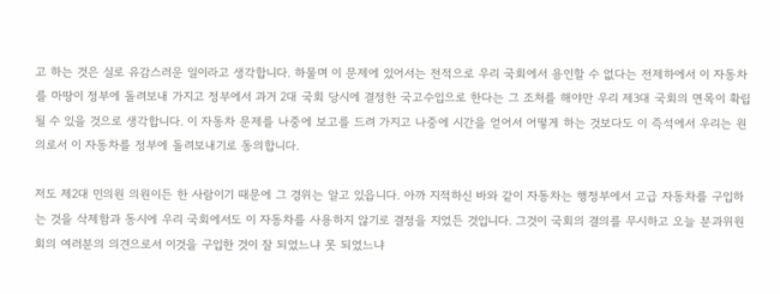고 하는 것은 실로 유감스러운 일이라고 생각합니다. 하물며 이 문제에 있어서는 전적으로 우리 국회에서 용인할 수 없다는 전제하에서 이 자동차를 마땅이 정부에 돌려보내 가지고 정부에서 과거 2대 국회 당시에 결정한 국고수입으로 한다는 그 조처를 해야만 우리 제3대 국회의 면목이 확립될 수 있을 것으로 생각합니다. 이 자동차 문제를 나중에 보고를 드려 가지고 나중에 시간을 얻어서 어떻게 하는 것보다도 이 즉석에서 우리는 원의로서 이 자동차를 정부에 돌려보내기로 동의합니다.

저도 제2대 민의원 의원이든 한 사람이기 때문에 그 경위는 알고 있읍니다. 아까 지적하신 바와 같이 자동차는 행정부에서 고급 자동차를 구입하는 것을 삭제함과 동시에 우리 국회에서도 이 자동차를 사용하지 않기로 결정을 지었든 것입니다. 그것이 국회의 결의를 무시하고 오늘 분과위원회의 여러분의 의견으로서 이것을 구입한 것이 잘 되었느냐 못 되었느냐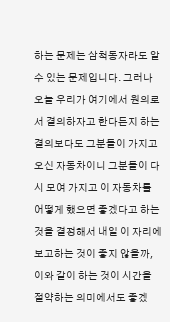하는 문제는 삼척동자라도 알 수 있는 문제입니다. 그러나 오늘 우리가 여기에서 원의로서 결의하자고 한다든지 하는 결의보다도 그분들이 가지고 오신 자동차이니 그분들이 다시 모여 가지고 이 자동차를 어떻게 했으면 좋겠다고 하는 것을 결정해서 내일 이 자리에 보고하는 것이 좋지 않을까, 이와 같이 하는 것이 시간을 절약하는 의미에서도 좋겠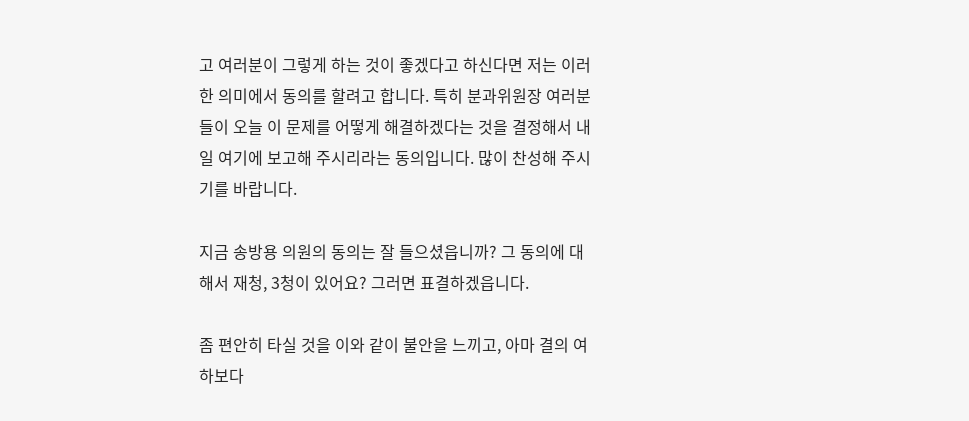고 여러분이 그렇게 하는 것이 좋겠다고 하신다면 저는 이러한 의미에서 동의를 할려고 합니다. 특히 분과위원장 여러분들이 오늘 이 문제를 어떻게 해결하겠다는 것을 결정해서 내일 여기에 보고해 주시리라는 동의입니다. 많이 찬성해 주시기를 바랍니다.

지금 송방용 의원의 동의는 잘 들으셨읍니까? 그 동의에 대해서 재청, 3청이 있어요? 그러면 표결하겠읍니다.

좀 편안히 타실 것을 이와 같이 불안을 느끼고, 아마 결의 여하보다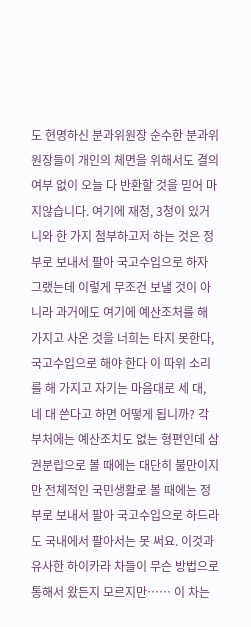도 현명하신 분과위원장 순수한 분과위원장들이 개인의 체면을 위해서도 결의 여부 없이 오늘 다 반환할 것을 믿어 마지않습니다. 여기에 재청, 3청이 있거니와 한 가지 첨부하고저 하는 것은 정부로 보내서 팔아 국고수입으로 하자 그랬는데 이렇게 무조건 보낼 것이 아니라 과거에도 여기에 예산조처를 해 가지고 사온 것을 너희는 타지 못한다, 국고수입으로 해야 한다 이 따위 소리를 해 가지고 자기는 마음대로 세 대, 네 대 쓴다고 하면 어떻게 됩니까? 각 부처에는 예산조치도 없는 형편인데 삼권분립으로 볼 때에는 대단히 불만이지만 전체적인 국민생활로 볼 때에는 정부로 보내서 팔아 국고수입으로 하드라도 국내에서 팔아서는 못 써요. 이것과 유사한 하이카라 차들이 무슨 방법으로 통해서 왔든지 모르지만…… 이 차는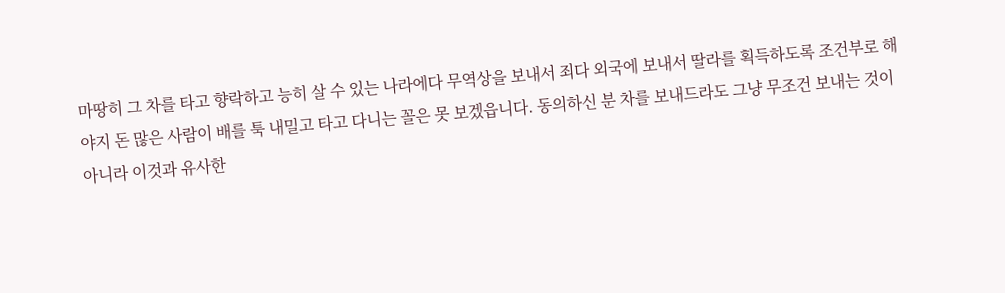마땅히 그 차를 타고 향락하고 능히 살 수 있는 나라에다 무역상을 보내서 죄다 외국에 보내서 딸라를 획득하도록 조건부로 해야지 돈 많은 사람이 배를 툭 내밀고 타고 다니는 꼴은 못 보겠읍니다. 동의하신 분 차를 보내드라도 그냥 무조건 보내는 것이 아니라 이것과 유사한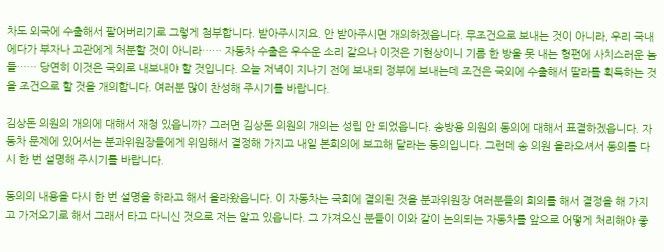차도 외국에 수출해서 팔어버리기로 그렇게 첨부합니다. 받아주시지요. 안 받아주시면 개의하겠읍니다. 무조건으로 보내는 것이 아니라, 우리 국내에다가 부자나 고관에게 처분할 것이 아니라…… 자동차 수출은 우수운 소리 같으나 이것은 기현상이니 기름 한 방울 못 내는 형편에 사치스러운 놈들…… 당연히 이것은 국외로 내보내야 할 것입니다. 오늘 저녁이 지나기 전에 보내되 정부에 보내는데 조건은 국외에 수출해서 딸라를 획득하는 것을 조건으로 할 것을 개의합니다. 여러분 많이 찬성해 주시기를 바랍니다.

김상돈 의원의 개의에 대해서 재청 있읍니까? 그러면 김상돈 의원의 개의는 성립 안 되었읍니다. 송방용 의원의 동의에 대해서 표결하겠읍니다. 자동차 문제에 있어서는 분과위원장들에게 위임해서 결정해 가지고 내일 본회의에 보고해 달라는 동의입니다. 그런데 송 의원 올라오셔서 동의를 다시 한 번 설명해 주시기를 바랍니다.

동의의 내용을 다시 한 번 설명을 하라고 해서 올라왔읍니다. 이 자동차는 국회에 결의된 것을 분과위원장 여러분들의 회의를 해서 결정을 해 가지고 가저오기로 해서 그래서 타고 다니신 것으로 저는 알고 있읍니다. 그 가져오신 분들이 이와 같이 논의되는 자동차를 앞으로 어떻게 처리해야 좋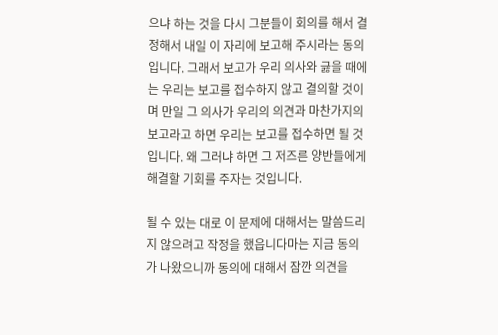으냐 하는 것을 다시 그분들이 회의를 해서 결정해서 내일 이 자리에 보고해 주시라는 동의입니다. 그래서 보고가 우리 의사와 긇을 때에는 우리는 보고를 접수하지 않고 결의할 것이며 만일 그 의사가 우리의 의견과 마찬가지의 보고라고 하면 우리는 보고를 접수하면 될 것입니다. 왜 그러냐 하면 그 저즈른 양반들에게 해결할 기회를 주자는 것입니다.

될 수 있는 대로 이 문제에 대해서는 말씀드리지 않으려고 작정을 했읍니다마는 지금 동의가 나왔으니까 동의에 대해서 잠깐 의견을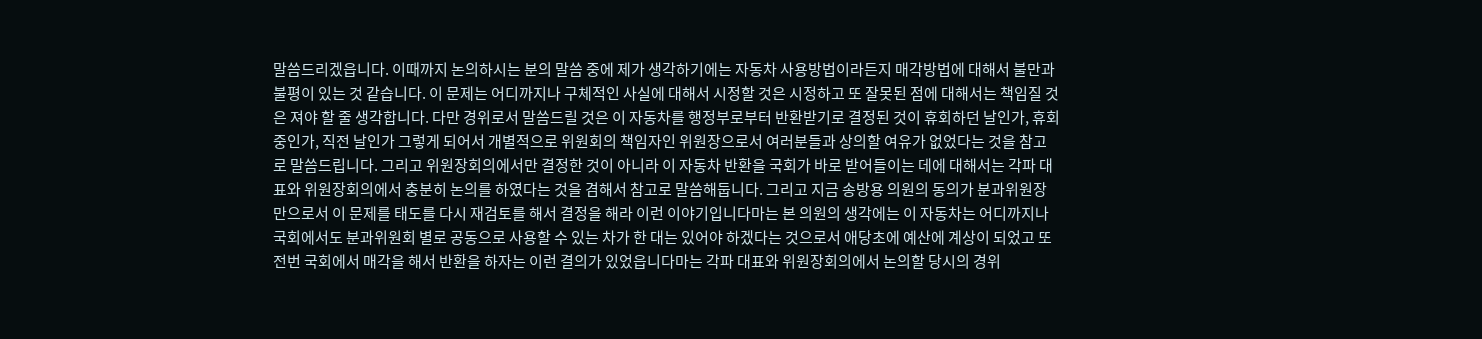말씀드리겠읍니다. 이때까지 논의하시는 분의 말씀 중에 제가 생각하기에는 자동차 사용방법이라든지 매각방법에 대해서 불만과 불평이 있는 것 같습니다. 이 문제는 어디까지나 구체적인 사실에 대해서 시정할 것은 시정하고 또 잘못된 점에 대해서는 책임질 것은 져야 할 줄 생각합니다. 다만 경위로서 말씀드릴 것은 이 자동차를 행정부로부터 반환받기로 결정된 것이 휴회하던 날인가, 휴회 중인가, 직전 날인가 그렇게 되어서 개별적으로 위원회의 책임자인 위원장으로서 여러분들과 상의할 여유가 없었다는 것을 참고로 말씀드립니다. 그리고 위원장회의에서만 결정한 것이 아니라 이 자동차 반환을 국회가 바로 받어들이는 데에 대해서는 각파 대표와 위원장회의에서 충분히 논의를 하였다는 것을 겸해서 참고로 말씀해둡니다. 그리고 지금 송방용 의원의 동의가 분과위원장 만으로서 이 문제를 태도를 다시 재검토를 해서 결정을 해라 이런 이야기입니다마는 본 의원의 생각에는 이 자동차는 어디까지나 국회에서도 분과위원회 별로 공동으로 사용할 수 있는 차가 한 대는 있어야 하겠다는 것으로서 애당초에 예산에 계상이 되었고 또 전번 국회에서 매각을 해서 반환을 하자는 이런 결의가 있었읍니다마는 각파 대표와 위원장회의에서 논의할 당시의 경위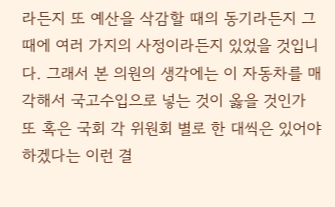라든지 또 예산을 삭감할 때의 동기라든지 그때에 여러 가지의 사정이라든지 있었을 것입니다. 그래서 본 의원의 생각에는 이 자동차를 매각해서 국고수입으로 넣는 것이 옳을 것인가 또 혹은 국회 각 위원회 별로 한 대씩은 있어야 하겠다는 이런 결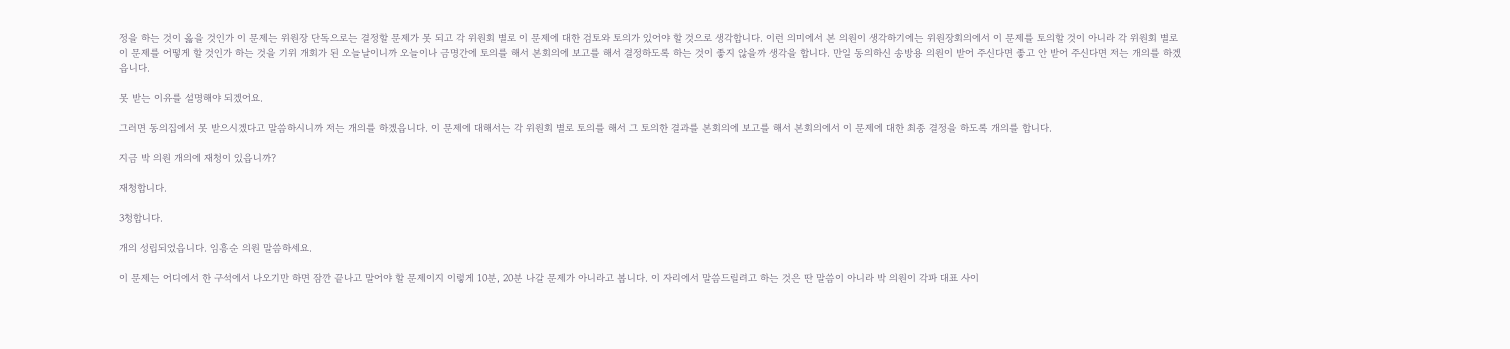정을 하는 것이 옳을 것인가 이 문제는 위원장 단독으로는 결정할 문제가 못 되고 각 위원회 별로 이 문제에 대한 검토와 토의가 있어야 할 것으로 생각합니다. 이런 의미에서 본 의원이 생각하기에는 위원장회의에서 이 문제를 토의할 것이 아니라 각 위원회 별로 이 문제를 어떻게 할 것인가 하는 것을 기위 개회가 된 오늘날이니까 오늘이나 금명간에 토의를 해서 본회의에 보고를 해서 결정하도록 하는 것이 좋지 않을까 생각을 합니다. 만일 동의하신 송방용 의원이 받어 주신다면 좋고 안 받어 주신다면 저는 개의를 하겠읍니다.

못 받는 이유를 설명해야 되겠어요.

그러면 동의집에서 못 받으시겠다고 말씀하시니까 저는 개의를 하겠읍니다. 이 문제에 대해서는 각 위원회 별로 토의를 해서 그 토의한 결과를 본회의에 보고를 해서 본회의에서 이 문제에 대한 최종 결정을 하도록 개의를 합니다.

지금 박 의원 개의에 재청이 있읍니까?

재청합니다.

3청합니다.

개의 성립되었읍니다. 임흥순 의원 말씀하세요.

이 문제는 어디에서 한 구석에서 나오기만 하면 잠깐 끝나고 말어야 할 문제이지 이렇게 10분, 20분 나갈 문제가 아니라고 봅니다. 이 자리에서 말씀드릴려고 하는 것은 딴 말씀이 아니라 박 의원이 각파 대표 사이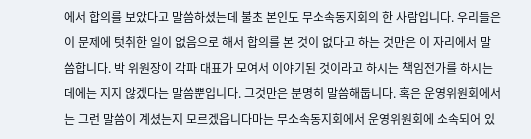에서 합의를 보았다고 말씀하셨는데 불초 본인도 무소속동지회의 한 사람입니다. 우리들은 이 문제에 텃취한 일이 없음으로 해서 합의를 본 것이 없다고 하는 것만은 이 자리에서 말씀합니다. 박 위원장이 각파 대표가 모여서 이야기된 것이라고 하시는 책임전가를 하시는 데에는 지지 않겠다는 말씀뿐입니다. 그것만은 분명히 말씀해둡니다. 혹은 운영위원회에서는 그런 말씀이 계셨는지 모르겠읍니다마는 무소속동지회에서 운영위원회에 소속되어 있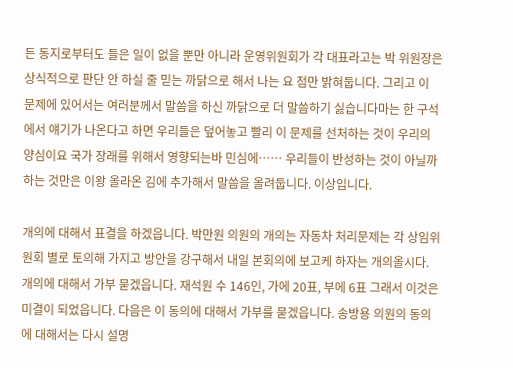든 동지로부터도 들은 일이 없을 뿐만 아니라 운영위원회가 각 대표라고는 박 위원장은 상식적으로 판단 안 하실 줄 믿는 까닭으로 해서 나는 요 점만 밝혀둡니다. 그리고 이 문제에 있어서는 여러분께서 말씀을 하신 까닭으로 더 말씀하기 싫습니다마는 한 구석에서 얘기가 나온다고 하면 우리들은 덮어놓고 빨리 이 문제를 선처하는 것이 우리의 양심이요 국가 장래를 위해서 영향되는바 민심에…… 우리들이 반성하는 것이 아닐까 하는 것만은 이왕 올라온 김에 추가해서 말씀을 올려둡니다. 이상입니다.

개의에 대해서 표결을 하겠읍니다. 박만원 의원의 개의는 자동차 처리문제는 각 상임위원회 별로 토의해 가지고 방안을 강구해서 내일 본회의에 보고케 하자는 개의올시다. 개의에 대해서 가부 묻겠읍니다. 재석원 수 146인, 가에 20표, 부에 6표 그래서 이것은 미결이 되었읍니다. 다음은 이 동의에 대해서 가부를 묻겠읍니다. 송방용 의원의 동의에 대해서는 다시 설명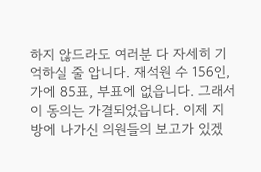하지 않드라도 여러분 다 자세히 기억하실 줄 압니다. 재석원 수 156인, 가에 85표, 부표에 없읍니다. 그래서 이 동의는 가결되었읍니다. 이제 지방에 나가신 의원들의 보고가 있겠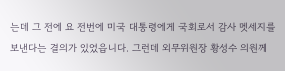는데 그 전에 요 전번에 미국 대통령에게 국회로서 감사 멧세지를 보낸다는 결의가 있었읍니다. 그런데 외무위원장 황성수 의원께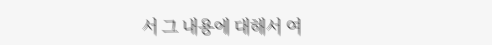서 그 내용에 대해서 여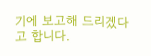기에 보고해 드리겠다고 합니다.